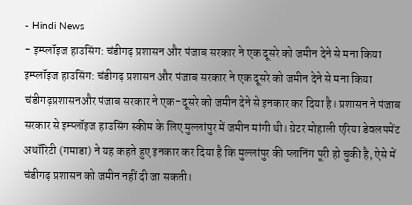- Hindi News
- इम्प्लॉइज हाउसिंग: चंडीगढ़ प्रशासन और पंजाब सरकार ने एक दूसरे को जमीन देने से मना किया
इम्प्लॉइज हाउसिंग: चंडीगढ़ प्रशासन और पंजाब सरकार ने एक दूसरे को जमीन देने से मना किया
चंडीगढ़प्रशासनऔर पंजाब सरकार ने एक-दूसरे को जमीन देने से इनकार कर दिया है। प्रशासन ने पंजाब सरकार से इम्प्लॉइज हाउसिंग स्कीम के लिए मुल्लांपुर में जमीन मांगी थी। ग्रेटर मोहाली एरिया डेवलपमेंट अथॉरिटी (गमाडा) ने यह कहते हुए इनकार कर दिया है कि मुल्लांपुर की प्लानिंग पूरी हो चुकी है, ऐसे में चंडीगढ़ प्रशासन को जमीन नहीं दी जा सकती।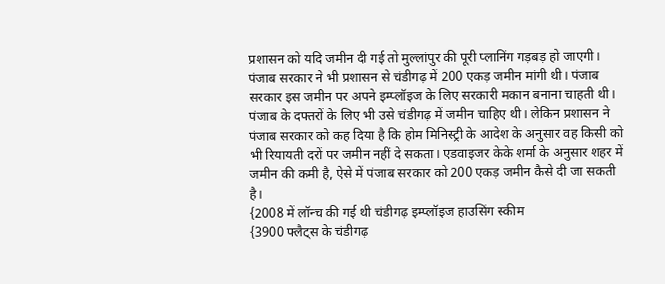प्रशासन को यदि जमीन दी गई तो मुल्लांपुर की पूरी प्लानिंग गड़बड़ हो जाएगी।
पंजाब सरकार ने भी प्रशासन से चंडीगढ़ में 200 एकड़ जमीन मांगी थी। पंजाब सरकार इस जमीन पर अपने इम्प्लॉइज के लिए सरकारी मकान बनाना चाहती थी। पंजाब के दफ्तरों के लिए भी उसे चंडीगढ़ में जमीन चाहिए थी। लेकिन प्रशासन ने पंजाब सरकार को कह दिया है कि होम मिनिस्ट्री के आदेश के अनुसार वह किसी को भी रियायती दरों पर जमीन नहीं दे सकता। एडवाइजर केके शर्मा के अनुसार शहर में जमीन की कमी है, ऐसे में पंजाब सरकार को 200 एकड़ जमीन कैसे दी जा सकती है।
{2008 में लॉन्च की गई थी चंडीगढ़ इम्प्लॉइज हाउसिंग स्कीम
{3900 फ्लैट्स के चंडीगढ़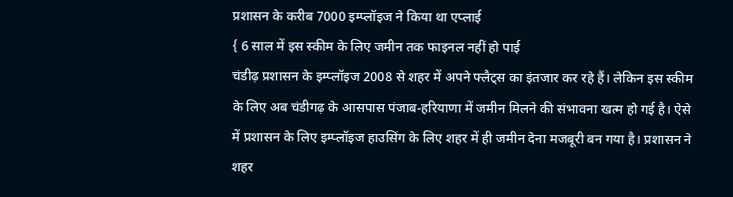प्रशासन के करीब 7000 इम्प्लॉइज ने किया था एप्लाई
{ 6 साल में इस स्कीम के लिए जमीन तक फाइनल नहीं हो पाई
चंडीढ़ प्रशासन के इम्प्लॉइज 2008 से शहर में अपने फ्लैट्स का इंतजार कर रहे हैं। लेकिन इस स्कीम के लिए अब चंडीगढ़ के आसपास पंजाब-हरियाणा में जमीन मिलने की संभावना खत्म हो गई है। ऐसे में प्रशासन के लिए इम्प्लॉइज हाउसिंग के लिए शहर में ही जमीन देना मजबूरी बन गया है। प्रशासन ने शहर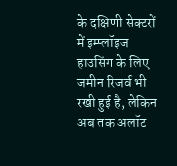के दक्षिणी सेक्टरों में इम्प्लॉइज हाउसिंग के लिए जमीन रिजर्व भी रखी हुई है, लेकिन अब तक अलॉट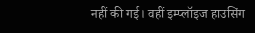नहीं की गई। वहीं इम्प्लॉइज हाउसिंग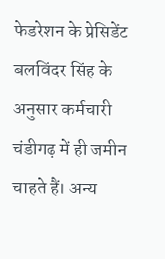फेडरेशन के प्रेसिडेंट बलविंदर सिंह के अनुसार कर्मचारी चंडीगढ़ में ही जमीन चाहते हैं। अन्य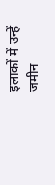इलाकों में उन्हें जमीन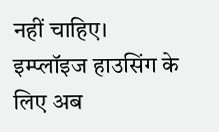नहीं चाहिए।
इम्प्लॉइज हाउसिंग के लिए अब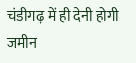चंडीगढ़ में ही देनी होगी जमीन